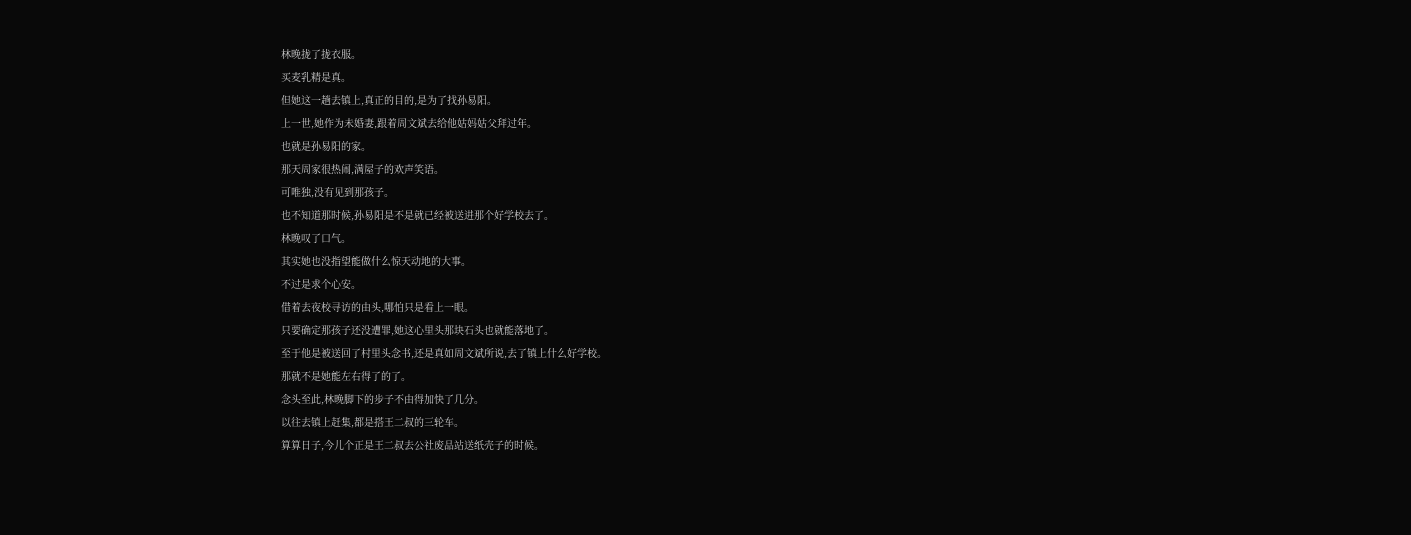林晚拢了拢衣服。
买麦乳精是真。
但她这一趟去镇上,真正的目的,是为了找孙易阳。
上一世,她作为未婚妻,跟着周文斌去给他姑妈姑父拜过年。
也就是孙易阳的家。
那天周家很热闹,满屋子的欢声笑语。
可唯独,没有见到那孩子。
也不知道那时候,孙易阳是不是就已经被送进那个好学校去了。
林晚叹了口气。
其实她也没指望能做什么惊天动地的大事。
不过是求个心安。
借着去夜校寻访的由头,哪怕只是看上一眼。
只要确定那孩子还没遭罪,她这心里头那块石头也就能落地了。
至于他是被送回了村里头念书,还是真如周文斌所说,去了镇上什么好学校。
那就不是她能左右得了的了。
念头至此,林晚脚下的步子不由得加快了几分。
以往去镇上赶集,都是搭王二叔的三轮车。
算算日子,今儿个正是王二叔去公社废品站送纸壳子的时候。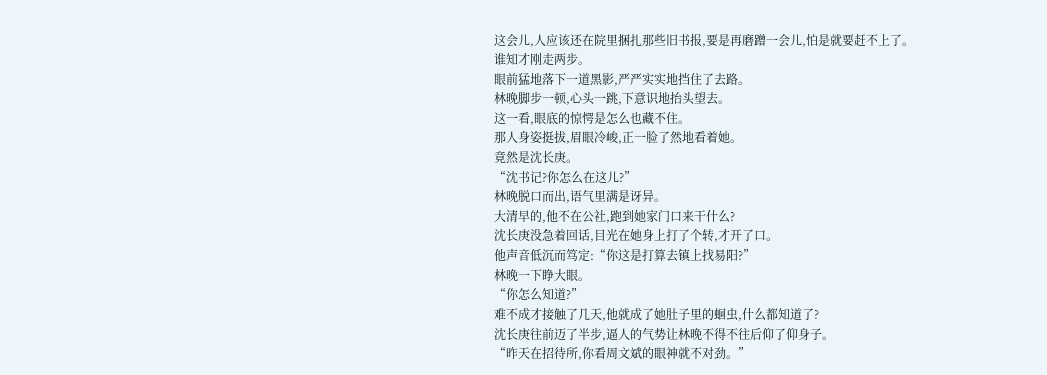这会儿,人应该还在院里捆扎那些旧书报,要是再磨蹭一会儿,怕是就要赶不上了。
谁知才刚走两步。
眼前猛地落下一道黑影,严严实实地挡住了去路。
林晚脚步一顿,心头一跳,下意识地抬头望去。
这一看,眼底的惊愕是怎么也藏不住。
那人身姿挺拔,眉眼冷峻,正一脸了然地看着她。
竟然是沈长庚。
“沈书记?你怎么在这儿?”
林晚脱口而出,语气里满是讶异。
大清早的,他不在公社,跑到她家门口来干什么?
沈长庚没急着回话,目光在她身上打了个转,才开了口。
他声音低沉而笃定:“你这是打算去镇上找易阳?”
林晚一下睁大眼。
“你怎么知道?”
难不成才接触了几天,他就成了她肚子里的蛔虫,什么都知道了?
沈长庚往前迈了半步,逼人的气势让林晚不得不往后仰了仰身子。
“昨天在招待所,你看周文斌的眼神就不对劲。”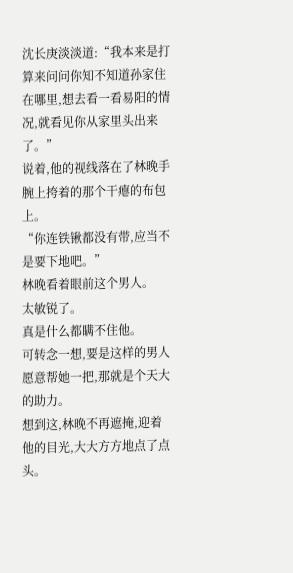沈长庚淡淡道:“我本来是打算来问问你知不知道孙家住在哪里,想去看一看易阳的情况,就看见你从家里头出来了。”
说着,他的视线落在了林晚手腕上挎着的那个干瘪的布包上。
“你连铁锹都没有带,应当不是要下地吧。”
林晚看着眼前这个男人。
太敏锐了。
真是什么都瞒不住他。
可转念一想,要是这样的男人愿意帮她一把,那就是个天大的助力。
想到这,林晚不再遮掩,迎着他的目光,大大方方地点了点头。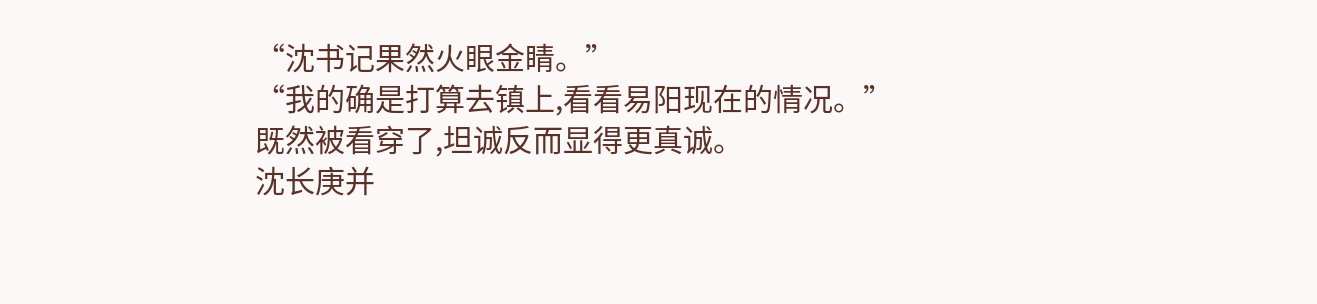“沈书记果然火眼金睛。”
“我的确是打算去镇上,看看易阳现在的情况。”
既然被看穿了,坦诚反而显得更真诚。
沈长庚并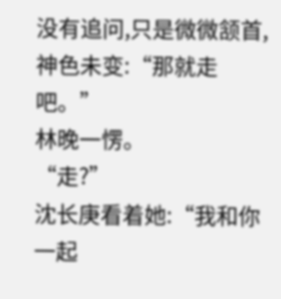没有追问,只是微微颔首,神色未变:“那就走吧。”
林晚一愣。
“走?”
沈长庚看着她:“我和你一起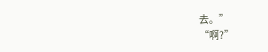去。”
“啊?”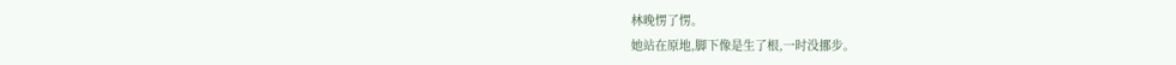林晚愣了愣。
她站在原地,脚下像是生了根,一时没挪步。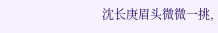沈长庚眉头微微一挑,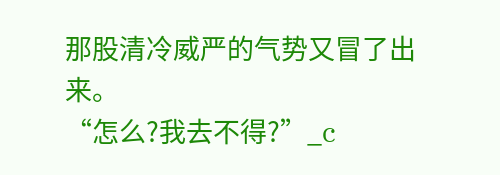那股清冷威严的气势又冒了出来。
“怎么?我去不得?”_c